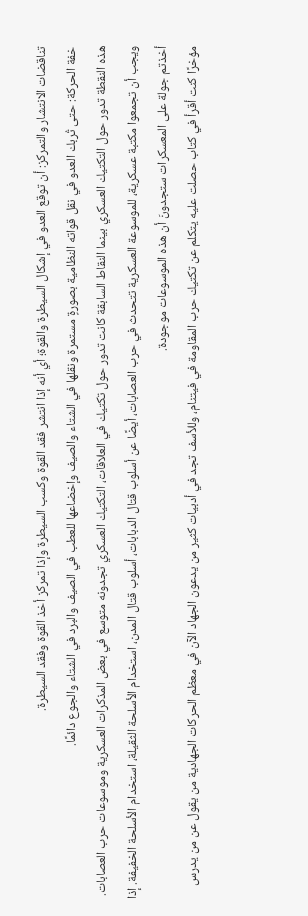تناقضات الانتشار والتمركز: أن توقع العدو في إشكال السيطرة والقوة؛ أي أنه إذا انتشر فقد القوة وكسب السيطرة وإذا تمركز أخذ القوة وفقد السيطرة.
خفة الحركة: حتى تُربك العدو في نقل قواته النظامية بصورةٍ مستمرة ونقلها في الشتاء والصيف وإخضاعها للعطب في الصيف والبرد في الشتاء والجوع دائمًا.
هذه النقطة تدور حول التكتيك العسكري بينما النقاط السابقة كانت تدور حول تكتيك في العلاقات، التكتيك العسكري تجدونه متوسع في بعض المذكرات العسكرية وموسوعات حرب العصابات. ويجب أن تجمعوا مكتبة عسكرية، للموسوعة العسكرية تتحدث في حرب العصابات، أيضًا عن أسلوب قتال الدبابات، أسلوب قتال المدن، استخدام الأسلحة الثقيلة، استخدام الأسلحة الخفيفة. إذا أخذتم جولة على المعسكرات ستجدونَ أن هذه الموسوعات موجودة.
مؤخرًا كنت أقرأ في كتاب حصلت عليه يتكلم عن تكتيك حرب المقاومة في فيتنام، وللأسف تجد في أدبيات كثير من يدعون الجهاد الآن في معظم الحركات الجهادية من يقول عن من يدرس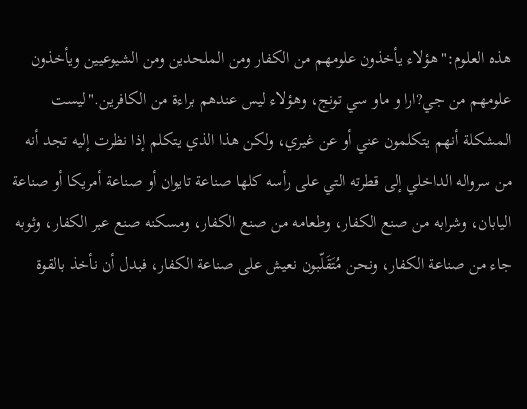هذه العلوم:"هؤلاء يأخذون علومهم من الكفار ومن الملحدين ومن الشيوعيين ويأخذون علومهم من جي?ارا و ماو سي تونج، وهؤلاء ليس عندهم براءة من الكافرين."ليست المشكلة أنهم يتكلمون عني أو عن غيري، ولكن هذا الذي يتكلم إذا نظرت إليه تجد أنه من سرواله الداخلي إلى قطرته التي على رأسه كلها صناعة تايوان أو صناعة أمريكا أو صناعة اليابان، وشرابه من صنع الكفار، وطعامه من صنع الكفار، ومسكنه صنع عبر الكفار، وثوبه جاء من صناعة الكفار، ونحن مُتَقَلّبون نعيش على صناعة الكفار، فبدل أن نأخذ بالقوة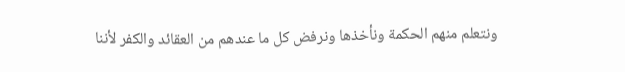ونتعلم منهم الحكمة ونأخذها ونرفض كل ما عندهم من العقائد والكفر لأننا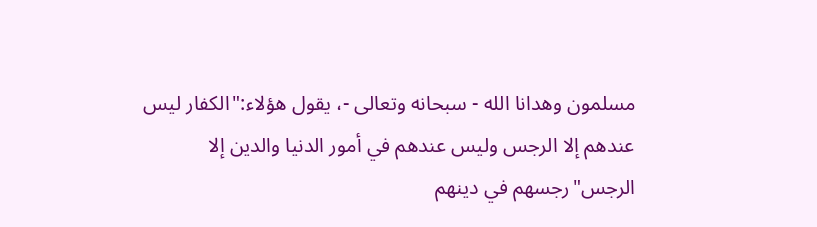مسلمون وهدانا الله - سبحانه وتعالى -، يقول هؤلاء:"الكفار ليس عندهم إلا الرجس وليس عندهم في أمور الدنيا والدين إلا الرجس"رجسهم في دينهم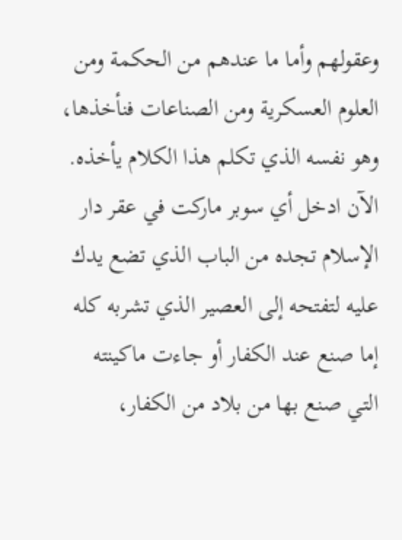وعقولهم وأما ما عندهم من الحكمة ومن العلوم العسكرية ومن الصناعات فنأخذها، وهو نفسه الذي تكلم هذا الكلام يأخذه.
الآن ادخل أي سوبر ماركت في عقر دار الإسلام تجده من الباب الذي تضع يدك عليه لتفتحه إلى العصير الذي تشربه كله إما صنع عند الكفار أو جاءت ماكينته التي صنع بها من بلاد من الكفار،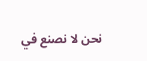نحن لا نصنع في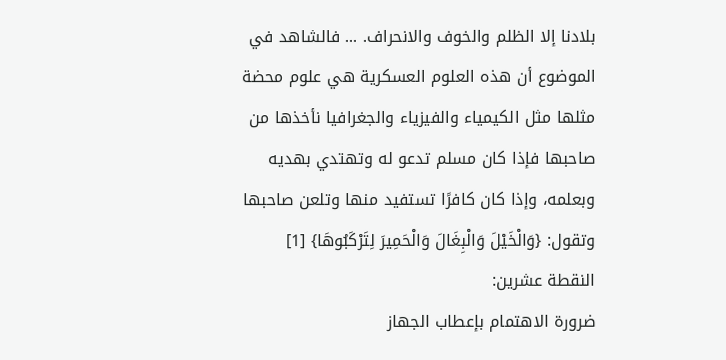بلادنا إلا الظلم والخوف والانحراف. ... فالشاهد في الموضوع أن هذه العلوم العسكرية هي علوم محضة مثلها مثل الكيمياء والفيزياء والجغرافيا نأخذها من صاحبها فإذا كان مسلم تدعو له وتهتدي بهديه وبعلمه، وإذا كان كافرًا تستفيد منها وتلعن صاحبها وتقول: {وَالْخَيْلَ وَالْبِغَالَ وَالْحَمِيرَ لِتَرْكَبُوهَا} [1]
النقطة عشرين:
ضرورة الاهتمام بإعطاب الجهاز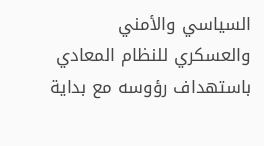السياسي والأمني والعسكري للنظام المعادي باستهداف رؤوسه مع بداية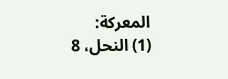المعركة:
(1) النحل، 8